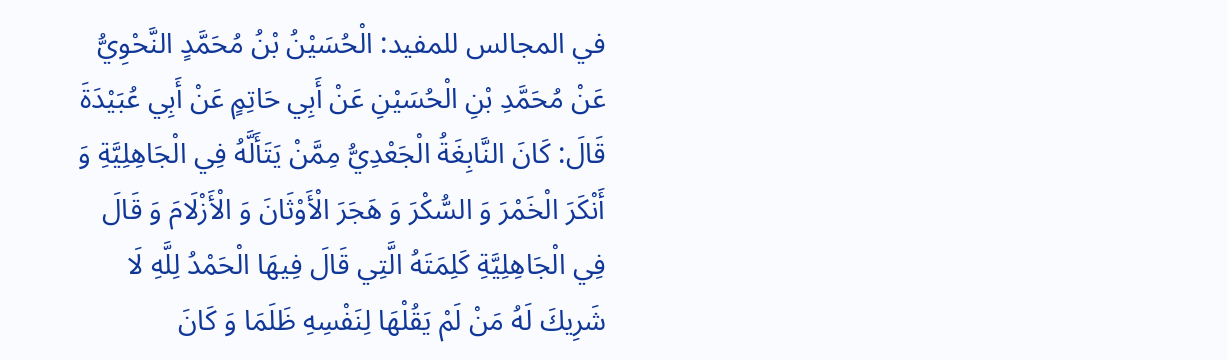في المجالس للمفيد: الْحُسَيْنُ بْنُ مُحَمَّدٍ النَّحْوِيُّ عَنْ مُحَمَّدِ بْنِ الْحُسَيْنِ عَنْ أَبِي حَاتِمٍ عَنْ أَبِي عُبَيْدَةَ قَالَ: كَانَ النَّابِغَةُ الْجَعْدِيُّ مِمَّنْ يَتَأَلَّهُ فِي الْجَاهِلِيَّةِ وَ أَنْكَرَ الْخَمْرَ وَ السُّكْرَ وَ هَجَرَ الْأَوْثَانَ وَ الْأَزْلَامَ وَ قَالَ فِي الْجَاهِلِيَّةِ كَلِمَتَهُ الَّتِي قَالَ فِيهَا الْحَمْدُ لِلَّهِ لَا شَرِيكَ لَهُ مَنْ لَمْ يَقُلْهَا لِنَفْسِهِ ظَلَمَا وَ كَانَ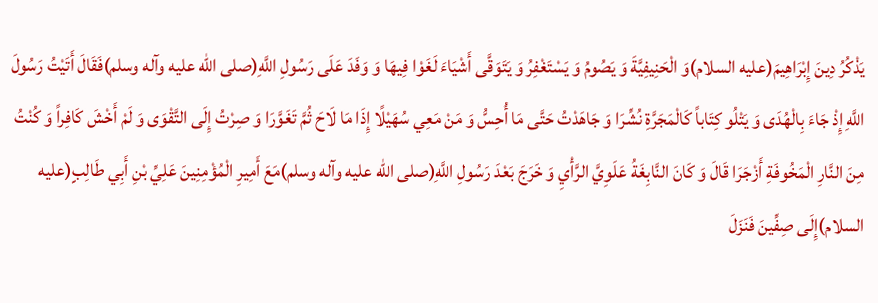يَذْكُرُ دِينَ إِبْرَاهِيمَ(عليه السلام)وَ الْحَنِيفِيَّةَ وَ يَصُومُ وَ يَسْتَغْفِرُ وَ يَتَوَقَّى أَشْيَاءَ لَغَوْا فِيهَا وَ وَفَدَ عَلَى رَسُولِ اللَّهِ(صلى الله عليه وآله وسلم)فَقَالَ أَتَيْتُ رَسُولَ اللَّهِ إِذْ جَاءَ بِالْهُدَى وَ يَتْلُو كِتَاباً كَالْمَجَرَّةِ نُشِّرَا وَ جَاهَدْتُ حَتَّى مَا أُحِسُّ وَ مَنْ مَعِي سُهَيْلًا إِذَا مَا لَاحَ ثُمَّ تَغَوَّرَا وَ صِرْتُ إِلَى التَّقْوَى وَ لَمْ أَخْشَ كَافِراً وَ كُنْتُ مِنَ النَّارِ الْمَخُوفَةِ أَزْجَرَا قَالَ وَ كَانَ النَّابِغَةُ عَلَوِيَّ الرَّأْيِ وَ خَرَجَ بَعْدَ رَسُولِ اللَّهِ(صلى الله عليه وآله وسلم)مَعَ أَمِيرِ الْمُؤْمِنِينَ عَلِيِّ بْنِ أَبِي طَالِبٍ(عليه السلام)إِلَى صِفِّينَ فَنَزَلَ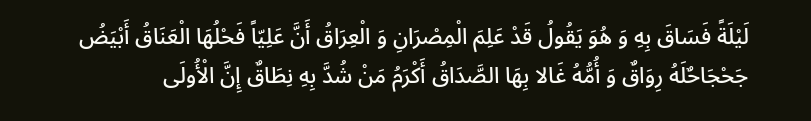لَيْلَةً فَسَاقَ بِهِ وَ هُوَ يَقُولُ قَدْ عَلِمَ الْمِصْرَانِ وَ الْعِرَاقُ أَنَّ عَلِيّاً فَحْلُهَا الْعَنَاقُ أَبْيَضُ جَحْجَاحٌلَهُ رِوَاقٌ وَ أُمُّهُ غَالا بِهَا الصَّدَاقُ أَكْرَمُ مَنْ شُدَّ بِهِ نِطَاقٌ إِنَّ الْأُولَى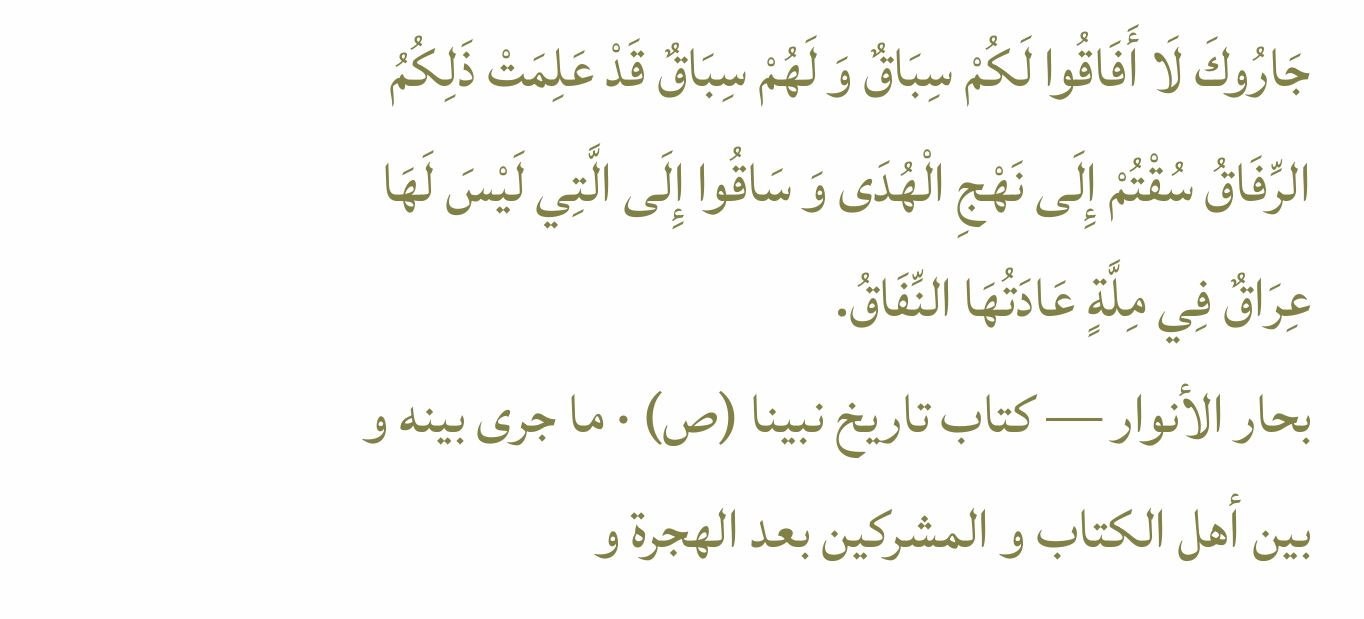جَارُوكَ لَا أَفَاقُوا لَكُمْ سِبَاقٌ وَ لَهُمْ سِبَاقٌ قَدْ عَلِمَتْ ذَلِكُمُ الرِّفَاقُ سُقْتُمْ إِلَى نَهْجِ الْهُدَى وَ سَاقُوا إِلَى الَّتِي لَيْسَ لَهَا عِرَاقٌ فِي مِلَّةٍ عَادَتُهَا النِّفَاقُ.
بحار الأنوار — كتاب تاريخ نبينا (ص) · ما جرى بينه و بين أهل الكتاب و المشركين بعد الهجرة و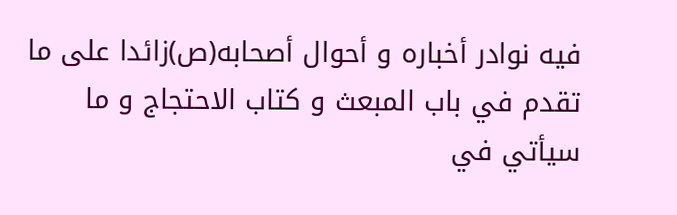فيه نوادر أخباره و أحوال أصحابه(ص)زائدا على ما تقدم في باب المبعث و كتاب الاحتجاج و ما سيأتي في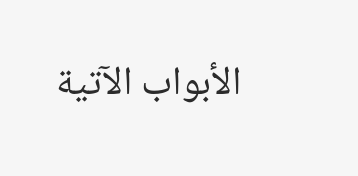الأبواب الآتية